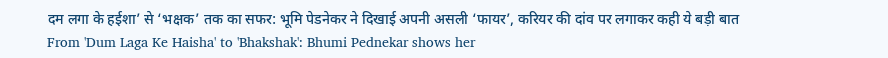दम लगा के हईशा’ से ‘भक्षक’ तक का सफर: भूमि पेडनेकर ने दिखाई अपनी असली ‘फायर’, करियर की दांव पर लगाकर कही ये बड़ी बात
From 'Dum Laga Ke Haisha' to 'Bhakshak': Bhumi Pednekar shows her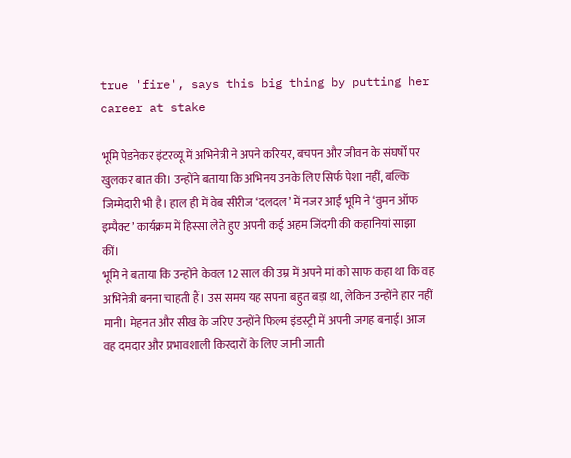true 'fire', says this big thing by putting her career at stake

भूमि पेडनेकर इंटरव्यू में अभिनेत्री ने अपने करियर, बचपन और जीवन के संघर्षों पर खुलकर बात की। उन्होंने बताया कि अभिनय उनके लिए सिर्फ पेशा नहीं, बल्कि जिम्मेदारी भी है। हाल ही में वेब सीरीज ‘दलदल’ में नजर आईं भूमि ने ‘वुमन ऑफ इम्पैक्ट’ कार्यक्रम में हिस्सा लेते हुए अपनी कई अहम जिंदगी की कहानियां साझा कीं।
भूमि ने बताया कि उन्होंने केवल 12 साल की उम्र में अपने मां को साफ कहा था कि वह अभिनेत्री बनना चाहती हैं। उस समय यह सपना बहुत बड़ा था, लेकिन उन्होंने हार नहीं मानी। मेहनत और सीख के जरिए उन्होंने फिल्म इंडस्ट्री में अपनी जगह बनाई। आज वह दमदार और प्रभावशाली किरदारों के लिए जानी जाती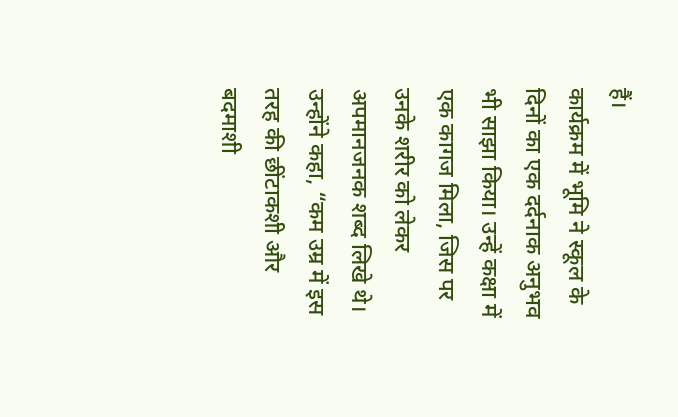हैं।
कार्यक्रम में भूमि ने स्कूल के दिनों का एक दर्दनाक अनुभव भी साझा किया। उन्हें कक्षा में एक कागज मिला, जिस पर उनके शरीर को लेकर अपमानजनक शब्द लिखे थे। उन्होंने कहा, “कम उम्र में इस तरह की छींटाकशी और बदमाशी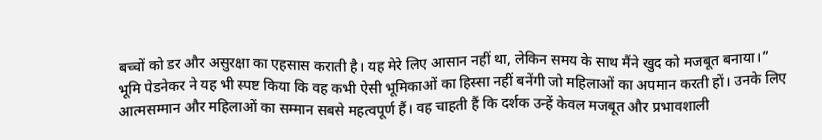बच्चों को डर और असुरक्षा का एहसास कराती है। यह मेरे लिए आसान नहीं था, लेकिन समय के साथ मैंने खुद को मजबूत बनाया।”
भूमि पेडनेकर ने यह भी स्पष्ट किया कि वह कभी ऐसी भूमिकाओं का हिस्सा नहीं बनेंगी जो महिलाओं का अपमान करती हों। उनके लिए आत्मसम्मान और महिलाओं का सम्मान सबसे महत्वपूर्ण हैं। वह चाहती हैं कि दर्शक उन्हें केवल मजबूत और प्रभावशाली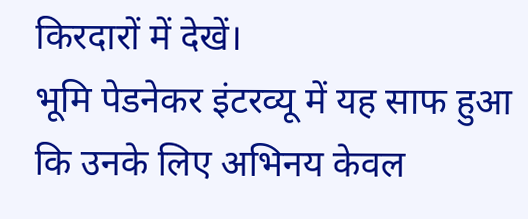किरदारों में देखें।
भूमि पेडनेकर इंटरव्यू में यह साफ हुआ कि उनके लिए अभिनय केवल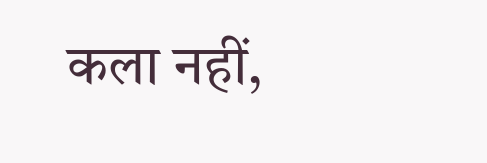कला नहीं,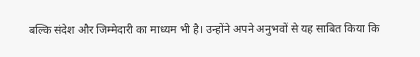बल्कि संदेश और जिम्मेदारी का माध्यम भी है। उन्होंने अपने अनुभवों से यह साबित किया कि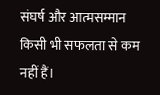संघर्ष और आत्मसम्मान किसी भी सफलता से कम नहीं हैं।